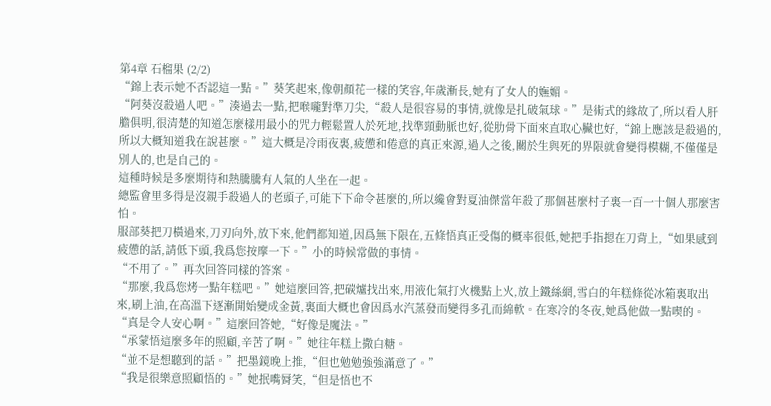第4章 石榴果 (2/2)
“錦上表示她不否認這一點。”葵笑起來,像朝顏花一樣的笑容,年歲漸長,她有了女人的嫵媚。
“阿葵沒殺過人吧。”湊過去一點,把喉嚨對準刀尖,“殺人是很容易的事情,就像是扎破氣球。”是術式的緣故了,所以看人肝膽俱明,很清楚的知道怎麼樣用最小的咒力輕鬆置人於死地,找準頸動脈也好,從肋骨下面來直取心臟也好,“錦上應該是殺過的,所以大概知道我在說甚麼。”這大概是冷雨夜裏,疲憊和倦意的真正來源,過人之後,關於生與死的界限就會變得模糊,不僅僅是別人的,也是自己的。
這種時候是多麼期待和熱騰騰有人氣的人坐在一起。
總監會里多得是沒親手殺過人的老頭子,可能下下命令甚麼的,所以纔會對夏油傑當年殺了那個甚麼村子裏一百一十個人那麼害怕。
服部葵把刀橫過來,刀刃向外,放下來,他們都知道,因爲無下限在,五條悟真正受傷的概率很低,她把手指摁在刀背上,“如果感到疲憊的話,請低下頭,我爲您按摩一下。”小的時候常做的事情。
“不用了。”再次回答同樣的答案。
“那麼,我爲您烤一點年糕吧。”她這麼回答,把碳爐找出來,用液化氣打火機點上火,放上鐵絲網,雪白的年糕條從冰箱裏取出來,刷上油,在高溫下逐漸開始變成金黃,裏面大概也會因爲水汽蒸發而變得多孔而綿軟。在寒冷的冬夜,她爲他做一點喫的。
“真是令人安心啊。”這麼回答她,“好像是魔法。”
“承蒙悟這麼多年的照顧,辛苦了啊。”她往年糕上撒白糖。
“並不是想聽到的話。”把墨鏡晚上推,“但也勉勉強強滿意了。”
“我是很樂意照顧悟的。”她抿嘴脣笑,“但是悟也不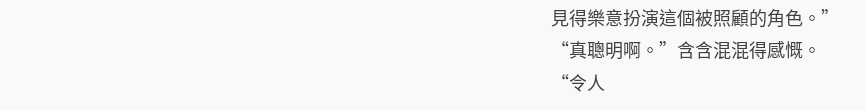見得樂意扮演這個被照顧的角色。”
“真聰明啊。”含含混混得感慨。
“令人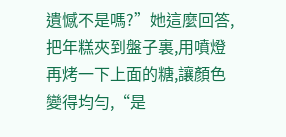遺憾不是嗎?”她這麼回答,把年糕夾到盤子裏,用噴燈再烤一下上面的糖,讓顏色變得均勻,“是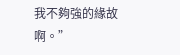我不夠強的緣故啊。”